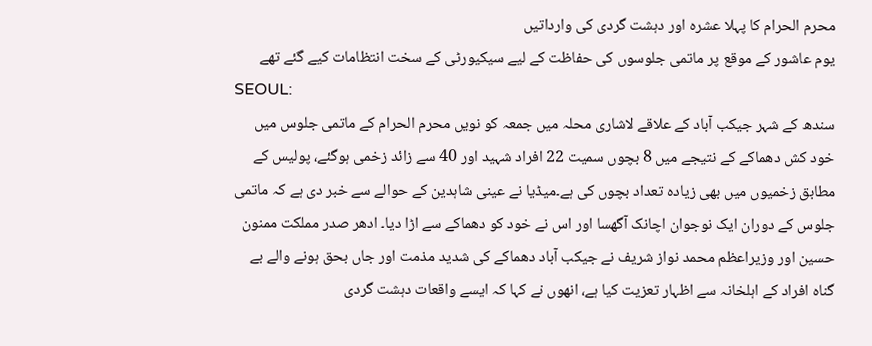محرم الحرام کا پہلا عشرہ اور دہشت گردی کی وارداتیں
یوم عاشور کے موقع پر ماتمی جلوسوں کی حفاظت کے لیے سیکیورٹی کے سخت انتظامات کیے گئے تھے
SEOUL:
سندھ کے شہر جیکب آباد کے علاقے لاشاری محلہ میں جمعہ کو نویں محرم الحرام کے ماتمی جلوس میں خود کش دھماکے کے نتیجے میں 8 بچوں سمیت 22 افراد شہید اور 40 سے زائد زخمی ہوگئے، پولیس کے مطابق زخمیوں میں بھی زیادہ تعداد بچوں کی ہے۔میڈیا نے عینی شاہدین کے حوالے سے خبر دی ہے کہ ماتمی جلوس کے دوران ایک نوجوان اچانک آگھسا اور اس نے خود کو دھماکے سے اڑا دیا۔ ادھر صدر مملکت ممنون حسین اور وزیراعظم محمد نواز شریف نے جیکب آباد دھماکے کی شدید مذمت اور جاں بحق ہونے والے بے گناہ افراد کے اہلخانہ سے اظہار تعزیت کیا ہے، انھوں نے کہا کہ ایسے واقعات دہشت گردی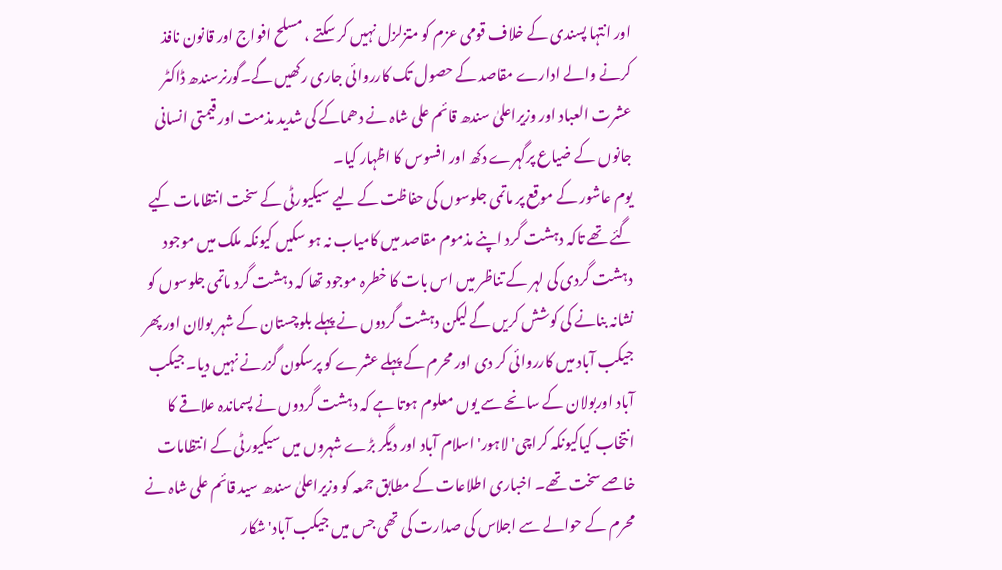اور انتہا پسندی کے خلاف قومی عزم کو متزلزل نہیں کر سکتے ، مسلح افواج اور قانون نافذ کرنے والے ادارے مقاصد کے حصول تک کارروائی جاری رکھیں گے۔گورنرسندھ ڈاکٹر عشرت العباد اور وزیراعلیٰ سندھ قائم علی شاہ نے دھماکے کی شدید مذمت اور قیمتی انسانی جانوں کے ضیاع پرگہرے دکھ اور افسوس کا اظہار کیا۔
یوم عاشور کے موقع پر ماتمی جلوسوں کی حفاظت کے لیے سیکیورٹی کے سخت انتظامات کیے گئے تھے تاکہ دہشت گرد اپنے مذموم مقاصد میں کامیاب نہ ہو سکیں کیونکہ ملک میں موجود دہشت گردی کی لہر کے تناظر میں اس بات کا خطرہ موجود تھا کہ دہشت گرد ماتمی جلوسوں کو نشانہ بنانے کی کوشش کریں گے لیکن دہشت گردوں نے پہلے بلوچستان کے شہر بولان اور پھر جیکب آباد میں کارروائی کر دی اور محرم کے پہلے عشرے کو پرسکون گزرنے نہیں دیا۔ جیکب آباد اوربولان کے سانحے سے یوں معلوم ہوتا ہے کہ دہشت گردوں نے پسماندہ علاقے کا انتخاب کیاکیونکہ کراچی' لاہور' اسلام آباد اور دیگر بڑے شہروں میں سیکیورٹی کے انتظامات خاصے سخت تھے۔ اخباری اطلاعات کے مطابق جمعہ کو وزیراعلیٰ سندھ سید قائم علی شاہ نے محرم کے حوالے سے اجلاس کی صدارت کی تھی جس میں جیکب آباد' شکار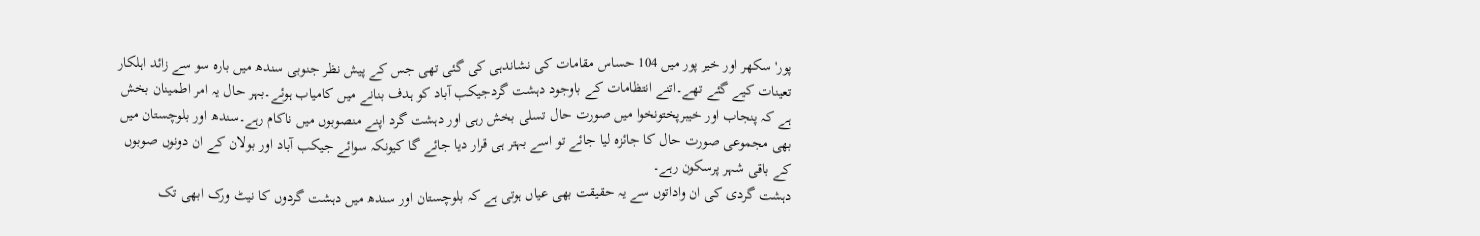پور' سکھر اور خیر پور میں 104 حساس مقامات کی نشاندہی کی گئی تھی جس کے پیش نظر جنوبی سندھ میں بارہ سو سے زائد اہلکار تعینات کیے گئے تھے۔اتنے انتظامات کے باوجود دہشت گردجیکب آباد کو ہدف بنانے میں کامیاب ہوئے۔بہر حال یہ امر اطمینان بخش ہے کہ پنجاب اور خیبرپختونخوا میں صورت حال تسلی بخش رہی اور دہشت گرد اپنے منصوبوں میں ناکام رہے۔سندھ اور بلوچستان میں بھی مجموعی صورت حال کا جائزہ لیا جائے تو اسے بہتر ہی قرار دیا جائے گا کیونکہ سوائے جیکب آباد اور بولان کے ان دونوں صوبوں کے باقی شہر پرسکون رہے۔
دہشت گردی کی ان واداتوں سے یہ حقیقت بھی عیاں ہوتی ہے کہ بلوچستان اور سندھ میں دہشت گردوں کا نیٹ ورک ابھی تک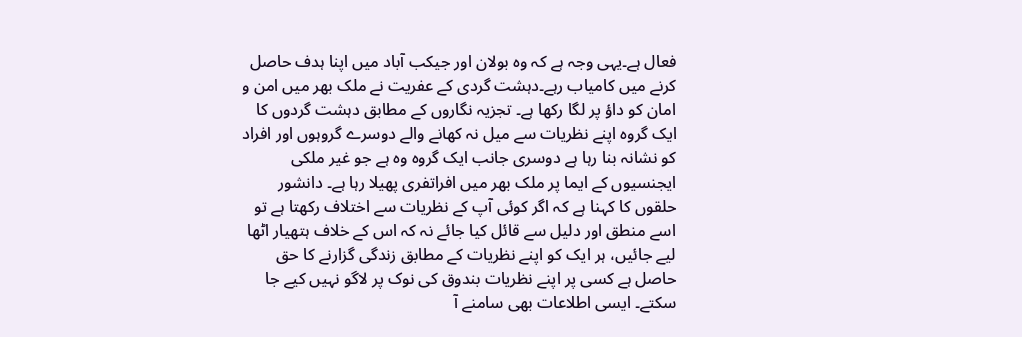فعال ہے۔یہی وجہ ہے کہ وہ بولان اور جیکب آباد میں اپنا ہدف حاصل کرنے میں کامیاب رہے۔دہشت گردی کے عفریت نے ملک بھر میں امن و امان کو داؤ پر لگا رکھا ہے۔ تجزیہ نگاروں کے مطابق دہشت گردوں کا ایک گروہ اپنے نظریات سے میل نہ کھانے والے دوسرے گروہوں اور افراد کو نشانہ بنا رہا ہے دوسری جانب ایک گروہ وہ ہے جو غیر ملکی ایجنسیوں کے ایما پر ملک بھر میں افراتفری پھیلا رہا ہے۔ دانشور حلقوں کا کہنا ہے کہ اگر کوئی آپ کے نظریات سے اختلاف رکھتا ہے تو اسے منطق اور دلیل سے قائل کیا جائے نہ کہ اس کے خلاف ہتھیار اٹھا لیے جائیں، ہر ایک کو اپنے نظریات کے مطابق زندگی گزارنے کا حق حاصل ہے کسی پر اپنے نظریات بندوق کی نوک پر لاگو نہیں کیے جا سکتے۔ ایسی اطلاعات بھی سامنے آ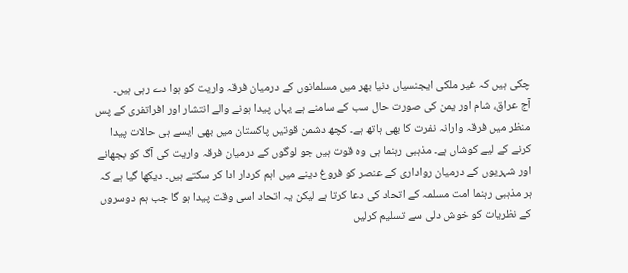چکی ہیں کہ غیر ملکی ایجنسیاں دنیا بھر میں مسلمانوں کے درمیان فرقہ واریت کو ہوا دے رہی ہیں۔
آج عراق، شام اور یمن کی صورت حال سب کے سامنے ہے یہاں پیدا ہونے والے انتشار اور افراتفری کے پس منظر میں فرقہ وارانہ نفرت کا بھی ہاتھ ہے۔ کچھ دشمن قوتیں پاکستان میں بھی ایسے ہی حالات پیدا کرنے کے لیے کوشاں ہے۔ مذہبی رہنما ہی وہ قوت ہیں جو لوگوں کے درمیان فرقہ واریت کی آگ کو بجھانے اور شہریوں کے درمیان رواداری کے عنصر کو فروغ دینے میں اہم کردار ادا کر سکتے ہیں۔ دیکھا گیا ہے کہ ہر مذہبی رہنما امت مسلمہ کے اتحاد کی دعا کرتا ہے لیکن یہ اتحاد اسی وقت پیدا ہو گا جب ہم دوسروں کے نظریات کو خوش دلی سے تسلیم کرلیں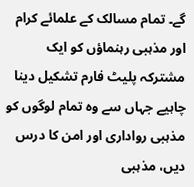گے۔ تمام مسالک کے علمائے کرام اور مذہبی رہنماؤں کو ایک مشترکہ پلیٹ فارم تشکیل دینا چاہیے جہاں سے وہ تمام لوگوں کو مذہبی رواداری اور امن کا درس دیں، مذہبی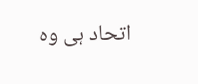اتحاد ہی وہ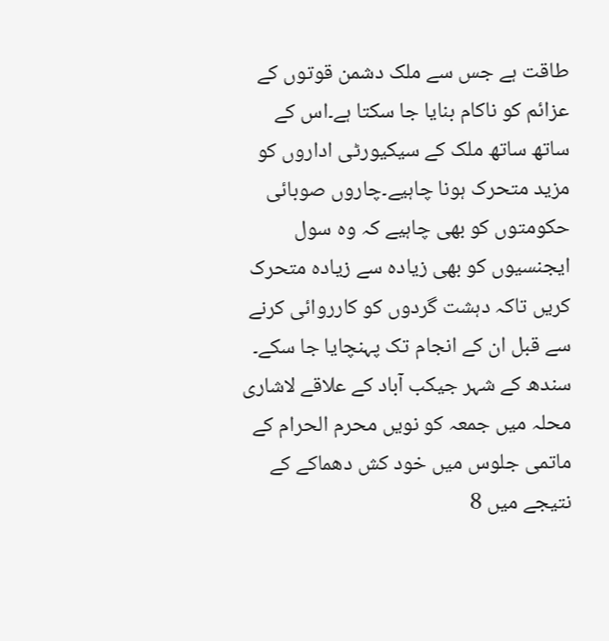طاقت ہے جس سے ملک دشمن قوتوں کے عزائم کو ناکام بنایا جا سکتا ہے۔اس کے ساتھ ساتھ ملک کے سیکیورٹی اداروں کو مزید متحرک ہونا چاہیے۔چاروں صوبائی حکومتوں کو بھی چاہیے کہ وہ سول ایجنسیوں کو بھی زیادہ سے زیادہ متحرک کریں تاکہ دہشت گردوں کو کارروائی کرنے سے قبل ان کے انجام تک پہنچایا جا سکے۔
سندھ کے شہر جیکب آباد کے علاقے لاشاری محلہ میں جمعہ کو نویں محرم الحرام کے ماتمی جلوس میں خود کش دھماکے کے نتیجے میں 8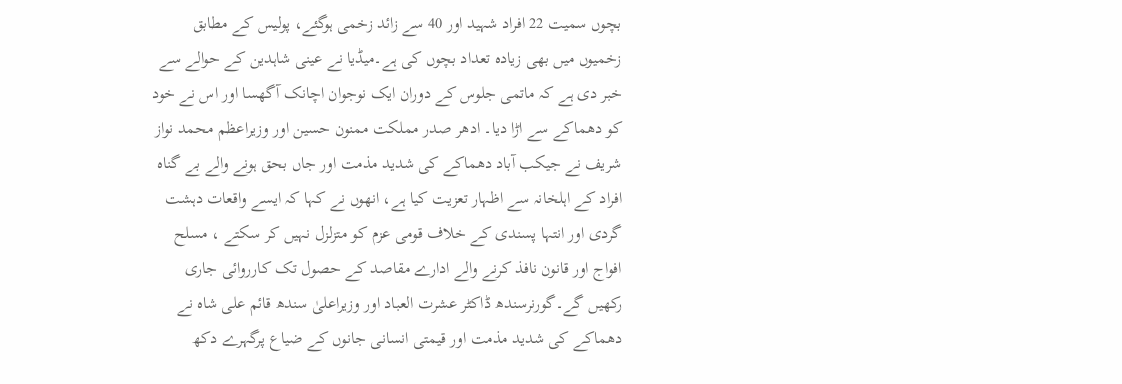بچوں سمیت 22 افراد شہید اور 40 سے زائد زخمی ہوگئے، پولیس کے مطابق زخمیوں میں بھی زیادہ تعداد بچوں کی ہے۔میڈیا نے عینی شاہدین کے حوالے سے خبر دی ہے کہ ماتمی جلوس کے دوران ایک نوجوان اچانک آگھسا اور اس نے خود کو دھماکے سے اڑا دیا۔ ادھر صدر مملکت ممنون حسین اور وزیراعظم محمد نواز شریف نے جیکب آباد دھماکے کی شدید مذمت اور جاں بحق ہونے والے بے گناہ افراد کے اہلخانہ سے اظہار تعزیت کیا ہے، انھوں نے کہا کہ ایسے واقعات دہشت گردی اور انتہا پسندی کے خلاف قومی عزم کو متزلزل نہیں کر سکتے ، مسلح افواج اور قانون نافذ کرنے والے ادارے مقاصد کے حصول تک کارروائی جاری رکھیں گے۔گورنرسندھ ڈاکٹر عشرت العباد اور وزیراعلیٰ سندھ قائم علی شاہ نے دھماکے کی شدید مذمت اور قیمتی انسانی جانوں کے ضیاع پرگہرے دکھ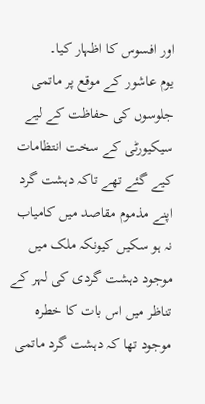اور افسوس کا اظہار کیا۔
یوم عاشور کے موقع پر ماتمی جلوسوں کی حفاظت کے لیے سیکیورٹی کے سخت انتظامات کیے گئے تھے تاکہ دہشت گرد اپنے مذموم مقاصد میں کامیاب نہ ہو سکیں کیونکہ ملک میں موجود دہشت گردی کی لہر کے تناظر میں اس بات کا خطرہ موجود تھا کہ دہشت گرد ماتمی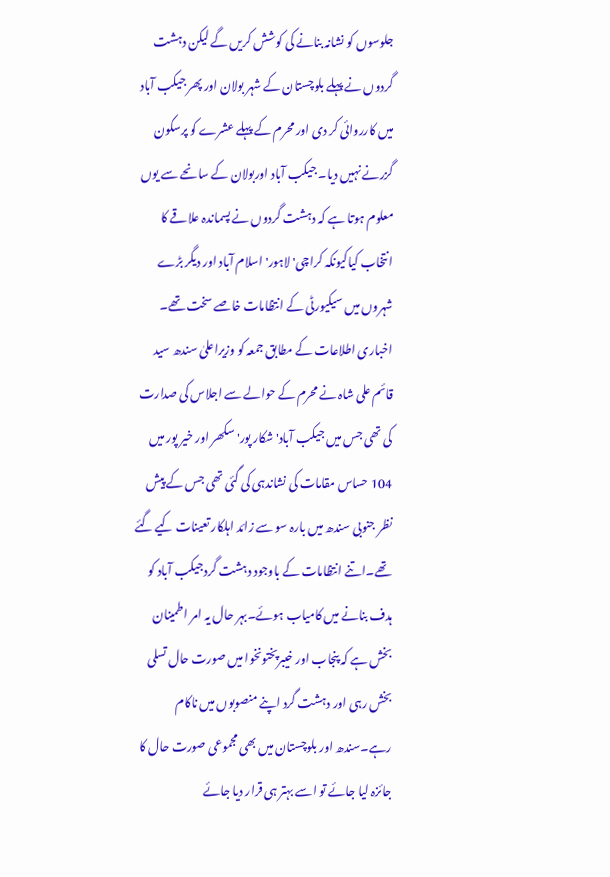جلوسوں کو نشانہ بنانے کی کوشش کریں گے لیکن دہشت گردوں نے پہلے بلوچستان کے شہر بولان اور پھر جیکب آباد میں کارروائی کر دی اور محرم کے پہلے عشرے کو پرسکون گزرنے نہیں دیا۔ جیکب آباد اوربولان کے سانحے سے یوں معلوم ہوتا ہے کہ دہشت گردوں نے پسماندہ علاقے کا انتخاب کیاکیونکہ کراچی' لاہور' اسلام آباد اور دیگر بڑے شہروں میں سیکیورٹی کے انتظامات خاصے سخت تھے۔ اخباری اطلاعات کے مطابق جمعہ کو وزیراعلیٰ سندھ سید قائم علی شاہ نے محرم کے حوالے سے اجلاس کی صدارت کی تھی جس میں جیکب آباد' شکار پور' سکھر اور خیر پور میں 104 حساس مقامات کی نشاندہی کی گئی تھی جس کے پیش نظر جنوبی سندھ میں بارہ سو سے زائد اہلکار تعینات کیے گئے تھے۔اتنے انتظامات کے باوجود دہشت گردجیکب آباد کو ہدف بنانے میں کامیاب ہوئے۔بہر حال یہ امر اطمینان بخش ہے کہ پنجاب اور خیبرپختونخوا میں صورت حال تسلی بخش رہی اور دہشت گرد اپنے منصوبوں میں ناکام رہے۔سندھ اور بلوچستان میں بھی مجموعی صورت حال کا جائزہ لیا جائے تو اسے بہتر ہی قرار دیا جائے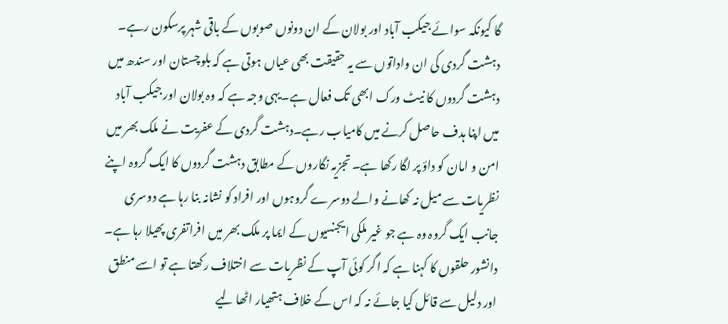گا کیونکہ سوائے جیکب آباد اور بولان کے ان دونوں صوبوں کے باقی شہر پرسکون رہے۔
دہشت گردی کی ان واداتوں سے یہ حقیقت بھی عیاں ہوتی ہے کہ بلوچستان اور سندھ میں دہشت گردوں کا نیٹ ورک ابھی تک فعال ہے۔یہی وجہ ہے کہ وہ بولان اور جیکب آباد میں اپنا ہدف حاصل کرنے میں کامیاب رہے۔دہشت گردی کے عفریت نے ملک بھر میں امن و امان کو داؤ پر لگا رکھا ہے۔ تجزیہ نگاروں کے مطابق دہشت گردوں کا ایک گروہ اپنے نظریات سے میل نہ کھانے والے دوسرے گروہوں اور افراد کو نشانہ بنا رہا ہے دوسری جانب ایک گروہ وہ ہے جو غیر ملکی ایجنسیوں کے ایما پر ملک بھر میں افراتفری پھیلا رہا ہے۔ دانشور حلقوں کا کہنا ہے کہ اگر کوئی آپ کے نظریات سے اختلاف رکھتا ہے تو اسے منطق اور دلیل سے قائل کیا جائے نہ کہ اس کے خلاف ہتھیار اٹھا لیے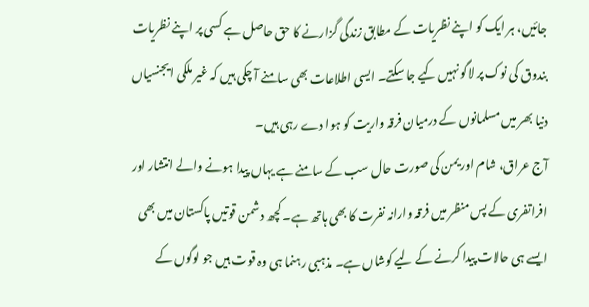جائیں، ہر ایک کو اپنے نظریات کے مطابق زندگی گزارنے کا حق حاصل ہے کسی پر اپنے نظریات بندوق کی نوک پر لاگو نہیں کیے جا سکتے۔ ایسی اطلاعات بھی سامنے آ چکی ہیں کہ غیر ملکی ایجنسیاں دنیا بھر میں مسلمانوں کے درمیان فرقہ واریت کو ہوا دے رہی ہیں۔
آج عراق، شام اور یمن کی صورت حال سب کے سامنے ہے یہاں پیدا ہونے والے انتشار اور افراتفری کے پس منظر میں فرقہ وارانہ نفرت کا بھی ہاتھ ہے۔ کچھ دشمن قوتیں پاکستان میں بھی ایسے ہی حالات پیدا کرنے کے لیے کوشاں ہے۔ مذہبی رہنما ہی وہ قوت ہیں جو لوگوں کے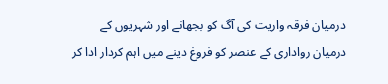درمیان فرقہ واریت کی آگ کو بجھانے اور شہریوں کے درمیان رواداری کے عنصر کو فروغ دینے میں اہم کردار ادا کر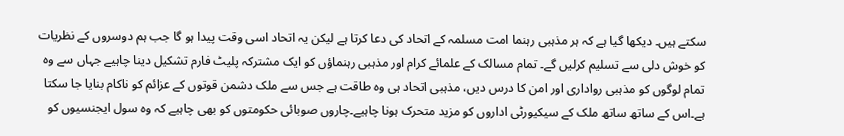سکتے ہیں۔ دیکھا گیا ہے کہ ہر مذہبی رہنما امت مسلمہ کے اتحاد کی دعا کرتا ہے لیکن یہ اتحاد اسی وقت پیدا ہو گا جب ہم دوسروں کے نظریات کو خوش دلی سے تسلیم کرلیں گے۔ تمام مسالک کے علمائے کرام اور مذہبی رہنماؤں کو ایک مشترکہ پلیٹ فارم تشکیل دینا چاہیے جہاں سے وہ تمام لوگوں کو مذہبی رواداری اور امن کا درس دیں، مذہبی اتحاد ہی وہ طاقت ہے جس سے ملک دشمن قوتوں کے عزائم کو ناکام بنایا جا سکتا ہے۔اس کے ساتھ ساتھ ملک کے سیکیورٹی اداروں کو مزید متحرک ہونا چاہیے۔چاروں صوبائی حکومتوں کو بھی چاہیے کہ وہ سول ایجنسیوں کو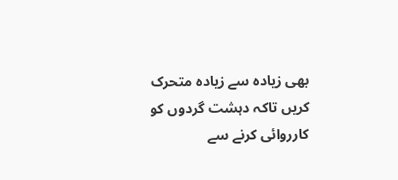بھی زیادہ سے زیادہ متحرک کریں تاکہ دہشت گردوں کو کارروائی کرنے سے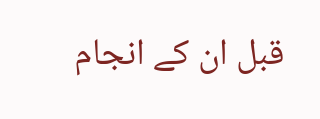قبل ان کے انجام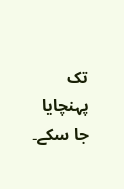تک پہنچایا جا سکے۔